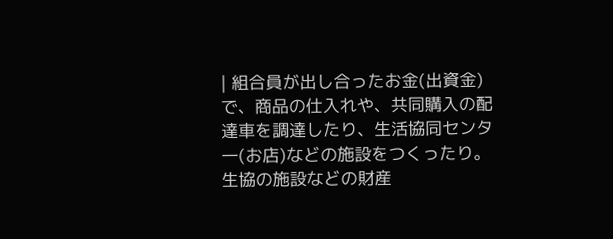| 組合員が出し合ったお金(出資金)で、商品の仕入れや、共同購入の配達車を調達したり、生活協同センタ一(お店)などの施設をつくったり。生協の施設などの財産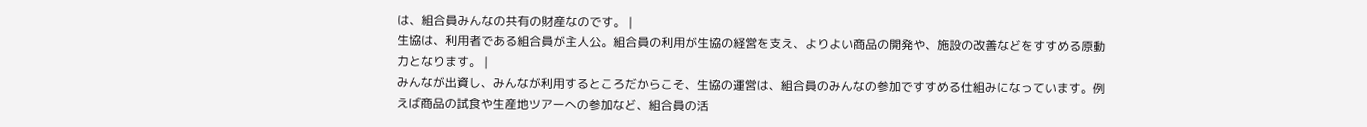は、組合員みんなの共有の財産なのです。 |
生協は、利用者である組合員が主人公。組合員の利用が生協の経営を支え、よりよい商品の開発や、施設の改善などをすすめる原動力となります。 |
みんなが出資し、みんなが利用するところだからこそ、生協の運営は、組合員のみんなの参加ですすめる仕組みになっています。例えば商品の試食や生産地ツアーへの参加など、組合員の活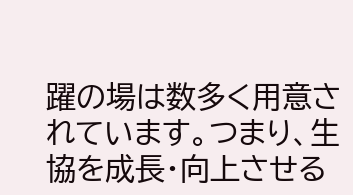躍の場は数多く用意されています。つまり、生協を成長・向上させる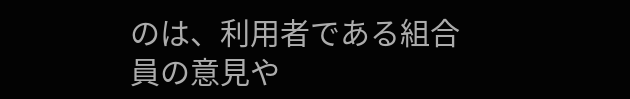のは、利用者である組合員の意見や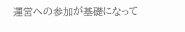運営への参加が基礎になって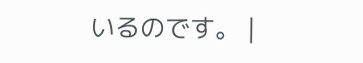いるのです。 |